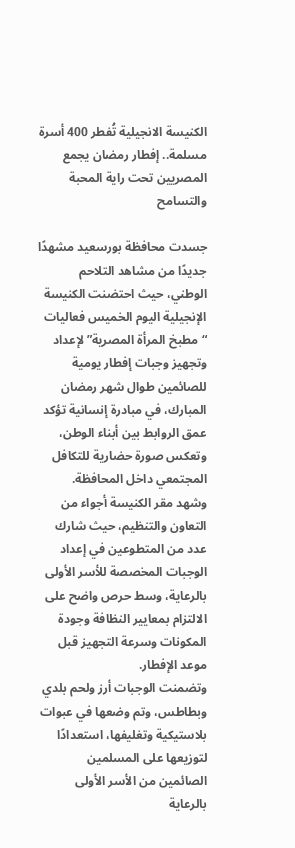الكنيسة الانجيلية تُفطر 400 أسرة مسلمة.. إفطار رمضان يجمع المصريين تحت راية المحبة والتسامح

جسدت محافظة بورسعيد مشهدًا جديدًا من مشاهد التلاحم الوطني، حيث احتضنت الكنيسة الإنجيلية اليوم الخميس فعاليات “مطبخ المرأة المصرية” لإعداد وتجهيز وجبات إفطار يومية للصائمين طوال شهر رمضان المبارك، في مبادرة إنسانية تؤكد عمق الروابط بين أبناء الوطن، وتعكس صورة حضارية للتكافل المجتمعي داخل المحافظة.
وشهد مقر الكنيسة أجواء من التعاون والتنظيم، حيث شارك عدد من المتطوعين في إعداد الوجبات المخصصة للأسر الأولى بالرعاية، وسط حرص واضح على الالتزام بمعايير النظافة وجودة المكونات وسرعة التجهيز قبل موعد الإفطار.
وتضمنت الوجبات أرز ولحم بلدي وبطاطس، وتم وضعها في عبوات بلاستيكية وتغليفها، استعدادًا لتوزيعها على المسلمين الصائمين من الأسر الأولى بالرعاية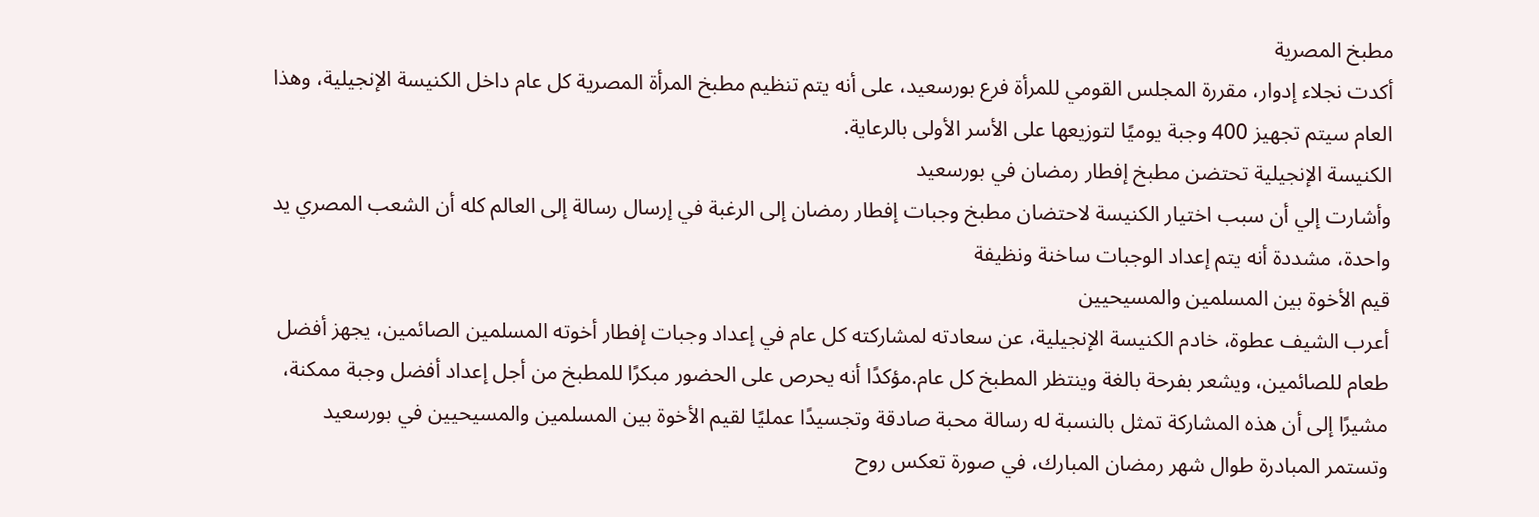مطبخ المصرية
أكدت نجلاء إدوار، مقررة المجلس القومي للمرأة فرع بورسعيد، على أنه يتم تنظيم مطبخ المرأة المصرية كل عام داخل الكنيسة الإنجيلية، وهذا العام سيتم تجهيز 400 وجبة يوميًا لتوزيعها على الأسر الأولى بالرعاية.
الكنيسة الإنجيلية تحتضن مطبخ إفطار رمضان في بورسعيد
وأشارت إلي أن سبب اختيار الكنيسة لاحتضان مطبخ وجبات إفطار رمضان إلى الرغبة في إرسال رسالة إلى العالم كله أن الشعب المصري يد واحدة، مشددة أنه يتم إعداد الوجبات ساخنة ونظيفة
قيم الأخوة بين المسلمين والمسيحيين
أعرب الشيف عطوة، خادم الكنيسة الإنجيلية، عن سعادته لمشاركته كل عام في إعداد وجبات إفطار أخوته المسلمين الصائمين، يجهز أفضل طعام للصائمين، ويشعر بفرحة بالغة وينتظر المطبخ كل عام.مؤكدًا أنه يحرص على الحضور مبكرًا للمطبخ من أجل إعداد أفضل وجبة ممكنة، مشيرًا إلى أن هذه المشاركة تمثل بالنسبة له رسالة محبة صادقة وتجسيدًا عمليًا لقيم الأخوة بين المسلمين والمسيحيين في بورسعيد
وتستمر المبادرة طوال شهر رمضان المبارك، في صورة تعكس روح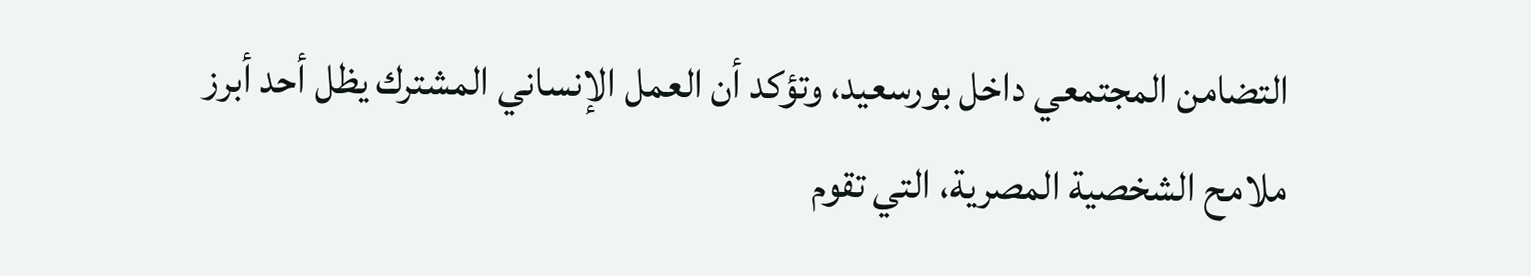التضامن المجتمعي داخل بورسعيد، وتؤكد أن العمل الإنساني المشترك يظل أحد أبرز ملامح الشخصية المصرية، التي تقوم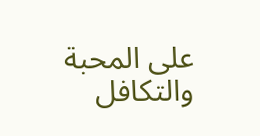على المحبة والتكافل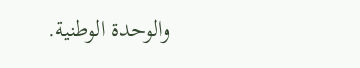والوحدة الوطنية.